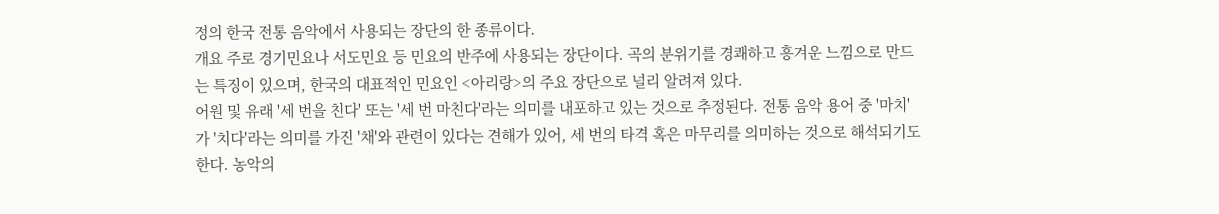정의 한국 전통 음악에서 사용되는 장단의 한 종류이다.
개요 주로 경기민요나 서도민요 등 민요의 반주에 사용되는 장단이다. 곡의 분위기를 경쾌하고 흥겨운 느낌으로 만드는 특징이 있으며, 한국의 대표적인 민요인 <아리랑>의 주요 장단으로 널리 알려져 있다.
어원 및 유래 '세 번을 친다' 또는 '세 번 마친다'라는 의미를 내포하고 있는 것으로 추정된다. 전통 음악 용어 중 '마치'가 '치다'라는 의미를 가진 '채'와 관련이 있다는 견해가 있어, 세 번의 타격 혹은 마무리를 의미하는 것으로 해석되기도 한다. 농악의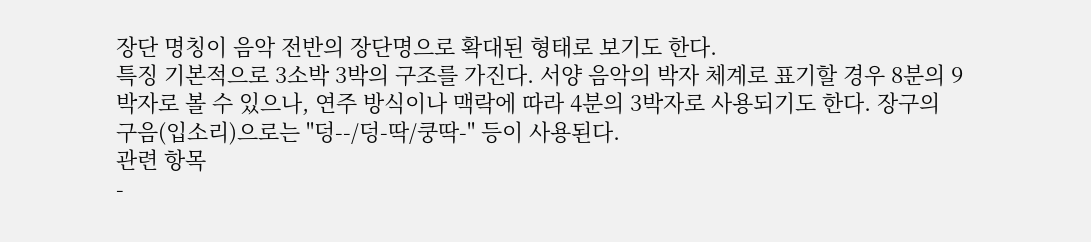장단 명칭이 음악 전반의 장단명으로 확대된 형태로 보기도 한다.
특징 기본적으로 3소박 3박의 구조를 가진다. 서양 음악의 박자 체계로 표기할 경우 8분의 9박자로 볼 수 있으나, 연주 방식이나 맥락에 따라 4분의 3박자로 사용되기도 한다. 장구의 구음(입소리)으로는 "덩--/덩-딱/쿵딱-" 등이 사용된다.
관련 항목
-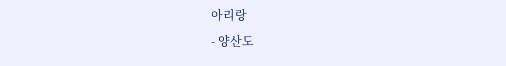아리랑
- 양산도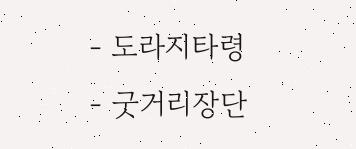- 도라지타령
- 굿거리장단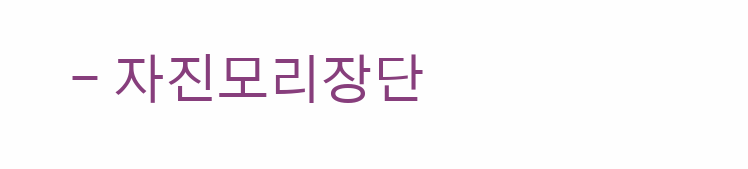- 자진모리장단